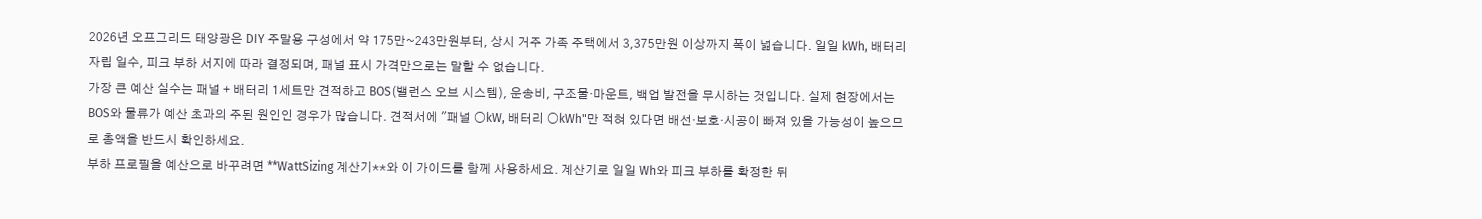2026년 오프그리드 태양광은 DIY 주말용 구성에서 약 175만~243만원부터, 상시 거주 가족 주택에서 3,375만원 이상까지 폭이 넓습니다. 일일 kWh, 배터리 자립 일수, 피크 부하 서지에 따라 결정되며, 패널 표시 가격만으로는 말할 수 없습니다.
가장 큰 예산 실수는 패널 + 배터리 1세트만 견적하고 BOS(밸런스 오브 시스템), 운송비, 구조물·마운트, 백업 발전을 무시하는 것입니다. 실제 현장에서는 BOS와 물류가 예산 초과의 주된 원인인 경우가 많습니다. 견적서에 "패널 ○kW, 배터리 ○kWh"만 적혀 있다면 배선·보호·시공이 빠져 있을 가능성이 높으므로 총액을 반드시 확인하세요.
부하 프로필을 예산으로 바꾸려면 **WattSizing 계산기**와 이 가이드를 함께 사용하세요. 계산기로 일일 Wh와 피크 부하를 확정한 뒤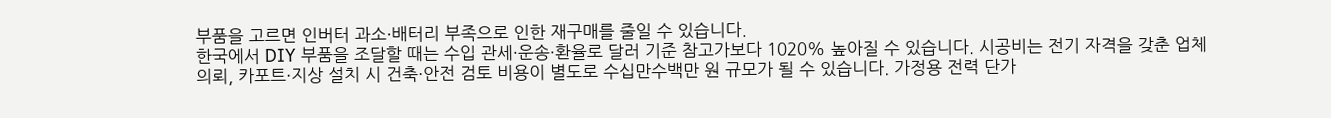부품을 고르면 인버터 과소·배터리 부족으로 인한 재구매를 줄일 수 있습니다.
한국에서 DIY 부품을 조달할 때는 수입 관세·운송·환율로 달러 기준 참고가보다 1020% 높아질 수 있습니다. 시공비는 전기 자격을 갖춘 업체 의뢰, 카포트·지상 설치 시 건축·안전 검토 비용이 별도로 수십만수백만 원 규모가 될 수 있습니다. 가정용 전력 단가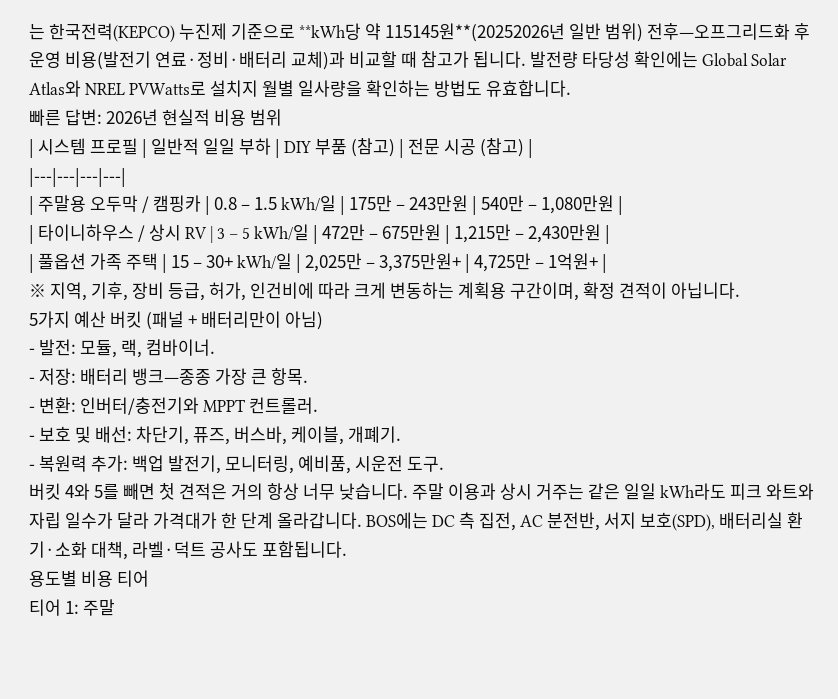는 한국전력(KEPCO) 누진제 기준으로 **kWh당 약 115145원**(20252026년 일반 범위) 전후—오프그리드화 후 운영 비용(발전기 연료·정비·배터리 교체)과 비교할 때 참고가 됩니다. 발전량 타당성 확인에는 Global Solar Atlas와 NREL PVWatts로 설치지 월별 일사량을 확인하는 방법도 유효합니다.
빠른 답변: 2026년 현실적 비용 범위
| 시스템 프로필 | 일반적 일일 부하 | DIY 부품 (참고) | 전문 시공 (참고) |
|---|---|---|---|
| 주말용 오두막 / 캠핑카 | 0.8 – 1.5 kWh/일 | 175만 – 243만원 | 540만 – 1,080만원 |
| 타이니하우스 / 상시 RV | 3 – 5 kWh/일 | 472만 – 675만원 | 1,215만 – 2,430만원 |
| 풀옵션 가족 주택 | 15 – 30+ kWh/일 | 2,025만 – 3,375만원+ | 4,725만 – 1억원+ |
※ 지역, 기후, 장비 등급, 허가, 인건비에 따라 크게 변동하는 계획용 구간이며, 확정 견적이 아닙니다.
5가지 예산 버킷 (패널 + 배터리만이 아님)
- 발전: 모듈, 랙, 컴바이너.
- 저장: 배터리 뱅크—종종 가장 큰 항목.
- 변환: 인버터/충전기와 MPPT 컨트롤러.
- 보호 및 배선: 차단기, 퓨즈, 버스바, 케이블, 개폐기.
- 복원력 추가: 백업 발전기, 모니터링, 예비품, 시운전 도구.
버킷 4와 5를 빼면 첫 견적은 거의 항상 너무 낮습니다. 주말 이용과 상시 거주는 같은 일일 kWh라도 피크 와트와 자립 일수가 달라 가격대가 한 단계 올라갑니다. BOS에는 DC 측 집전, AC 분전반, 서지 보호(SPD), 배터리실 환기·소화 대책, 라벨·덕트 공사도 포함됩니다.
용도별 비용 티어
티어 1: 주말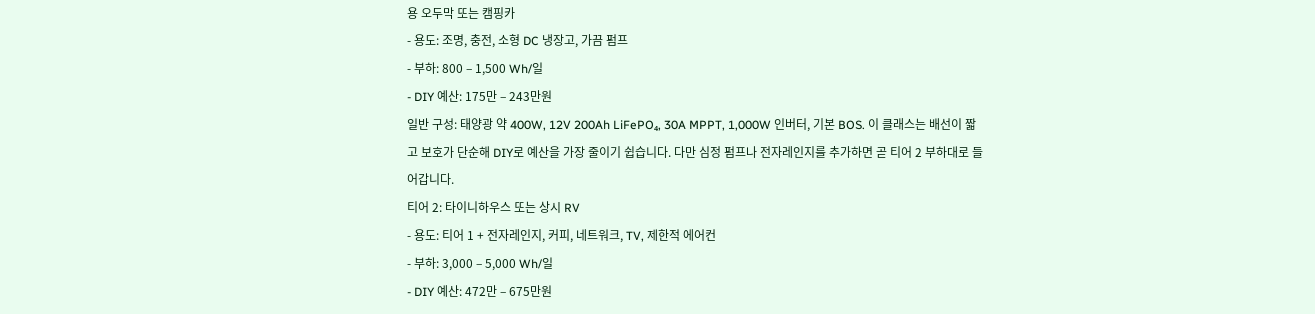용 오두막 또는 캠핑카
- 용도: 조명, 충전, 소형 DC 냉장고, 가끔 펌프
- 부하: 800 – 1,500 Wh/일
- DIY 예산: 175만 – 243만원
일반 구성: 태양광 약 400W, 12V 200Ah LiFePO₄, 30A MPPT, 1,000W 인버터, 기본 BOS. 이 클래스는 배선이 짧고 보호가 단순해 DIY로 예산을 가장 줄이기 쉽습니다. 다만 심정 펌프나 전자레인지를 추가하면 곧 티어 2 부하대로 들어갑니다.
티어 2: 타이니하우스 또는 상시 RV
- 용도: 티어 1 + 전자레인지, 커피, 네트워크, TV, 제한적 에어컨
- 부하: 3,000 – 5,000 Wh/일
- DIY 예산: 472만 – 675만원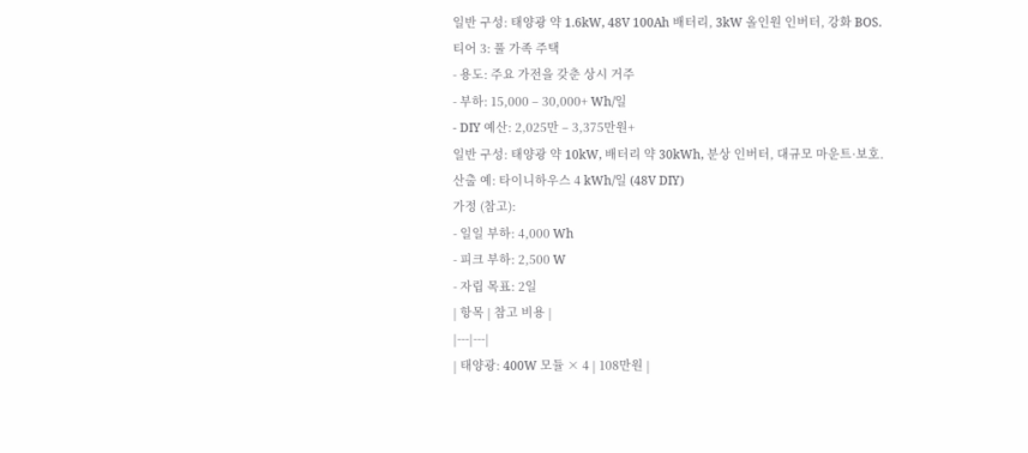일반 구성: 태양광 약 1.6kW, 48V 100Ah 배터리, 3kW 올인원 인버터, 강화 BOS.
티어 3: 풀 가족 주택
- 용도: 주요 가전을 갖춘 상시 거주
- 부하: 15,000 – 30,000+ Wh/일
- DIY 예산: 2,025만 – 3,375만원+
일반 구성: 태양광 약 10kW, 배터리 약 30kWh, 분상 인버터, 대규모 마운트·보호.
산출 예: 타이니하우스 4 kWh/일 (48V DIY)
가정 (참고):
- 일일 부하: 4,000 Wh
- 피크 부하: 2,500 W
- 자립 목표: 2일
| 항목 | 참고 비용 |
|---|---|
| 태양광: 400W 모듈 × 4 | 108만원 |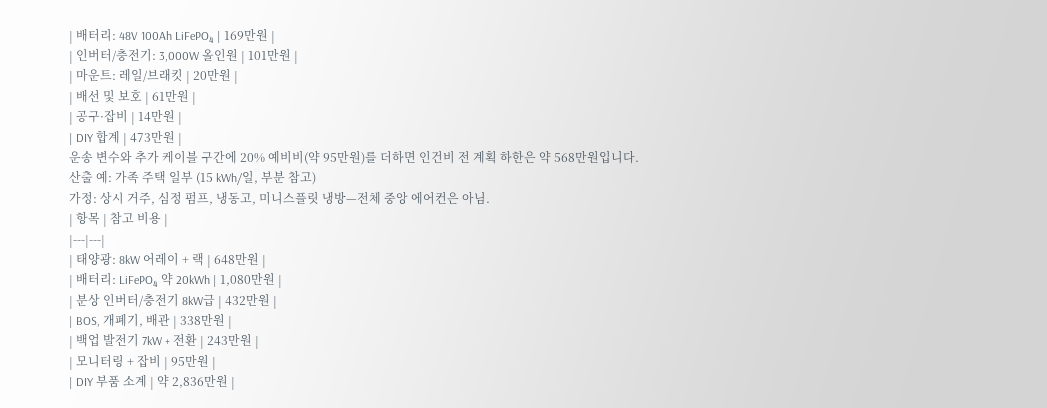| 배터리: 48V 100Ah LiFePO₄ | 169만원 |
| 인버터/충전기: 3,000W 올인원 | 101만원 |
| 마운트: 레일/브래킷 | 20만원 |
| 배선 및 보호 | 61만원 |
| 공구·잡비 | 14만원 |
| DIY 합계 | 473만원 |
운송 변수와 추가 케이블 구간에 20% 예비비(약 95만원)를 더하면 인건비 전 계획 하한은 약 568만원입니다.
산출 예: 가족 주택 일부 (15 kWh/일, 부분 참고)
가정: 상시 거주, 심정 펌프, 냉동고, 미니스플릿 냉방—전체 중앙 에어컨은 아님.
| 항목 | 참고 비용 |
|---|---|
| 태양광: 8kW 어레이 + 랙 | 648만원 |
| 배터리: LiFePO₄ 약 20kWh | 1,080만원 |
| 분상 인버터/충전기 8kW급 | 432만원 |
| BOS, 개폐기, 배관 | 338만원 |
| 백업 발전기 7kW + 전환 | 243만원 |
| 모니터링 + 잡비 | 95만원 |
| DIY 부품 소계 | 약 2,836만원 |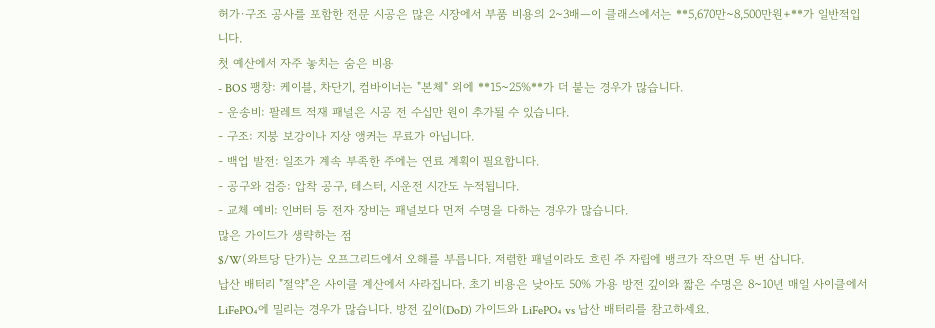허가·구조 공사를 포함한 전문 시공은 많은 시장에서 부품 비용의 2~3배—이 클래스에서는 **5,670만~8,500만원+**가 일반적입니다.
첫 예산에서 자주 놓치는 숨은 비용
- BOS 팽창: 케이블, 차단기, 컴바이너는 "본체" 외에 **15~25%**가 더 붙는 경우가 많습니다.
- 운송비: 팔레트 적재 패널은 시공 전 수십만 원이 추가될 수 있습니다.
- 구조: 지붕 보강이나 지상 앵커는 무료가 아닙니다.
- 백업 발전: 일조가 계속 부족한 주에는 연료 계획이 필요합니다.
- 공구와 검증: 압착 공구, 테스터, 시운전 시간도 누적됩니다.
- 교체 예비: 인버터 등 전자 장비는 패널보다 먼저 수명을 다하는 경우가 많습니다.
많은 가이드가 생략하는 점
$/W(와트당 단가)는 오프그리드에서 오해를 부릅니다. 저렴한 패널이라도 흐린 주 자립에 뱅크가 작으면 두 번 삽니다.
납산 배터리 "절약"은 사이클 계산에서 사라집니다. 초기 비용은 낮아도 50% 가용 방전 깊이와 짧은 수명은 8~10년 매일 사이클에서 LiFePO₄에 밀리는 경우가 많습니다. 방전 깊이(DoD) 가이드와 LiFePO₄ vs 납산 배터리를 참고하세요.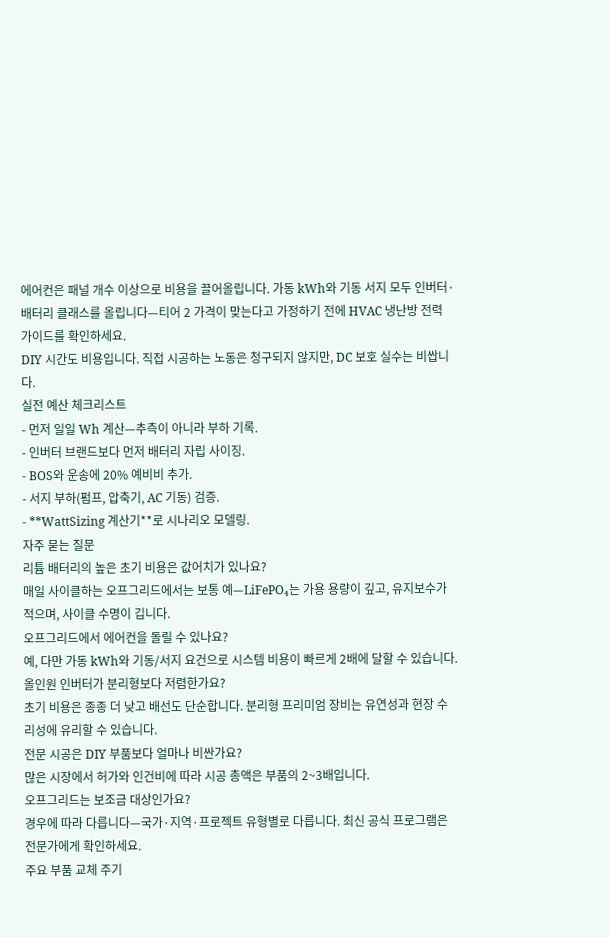에어컨은 패널 개수 이상으로 비용을 끌어올립니다. 가동 kWh와 기동 서지 모두 인버터·배터리 클래스를 올립니다—티어 2 가격이 맞는다고 가정하기 전에 HVAC 냉난방 전력 가이드를 확인하세요.
DIY 시간도 비용입니다. 직접 시공하는 노동은 청구되지 않지만, DC 보호 실수는 비쌉니다.
실전 예산 체크리스트
- 먼저 일일 Wh 계산—추측이 아니라 부하 기록.
- 인버터 브랜드보다 먼저 배터리 자립 사이징.
- BOS와 운송에 20% 예비비 추가.
- 서지 부하(펌프, 압축기, AC 기동) 검증.
- **WattSizing 계산기**로 시나리오 모델링.
자주 묻는 질문
리튬 배터리의 높은 초기 비용은 값어치가 있나요?
매일 사이클하는 오프그리드에서는 보통 예—LiFePO₄는 가용 용량이 깊고, 유지보수가 적으며, 사이클 수명이 깁니다.
오프그리드에서 에어컨을 돌릴 수 있나요?
예, 다만 가동 kWh와 기동/서지 요건으로 시스템 비용이 빠르게 2배에 달할 수 있습니다.
올인원 인버터가 분리형보다 저렴한가요?
초기 비용은 종종 더 낮고 배선도 단순합니다. 분리형 프리미엄 장비는 유연성과 현장 수리성에 유리할 수 있습니다.
전문 시공은 DIY 부품보다 얼마나 비싼가요?
많은 시장에서 허가와 인건비에 따라 시공 총액은 부품의 2~3배입니다.
오프그리드는 보조금 대상인가요?
경우에 따라 다릅니다—국가·지역·프로젝트 유형별로 다릅니다. 최신 공식 프로그램은 전문가에게 확인하세요.
주요 부품 교체 주기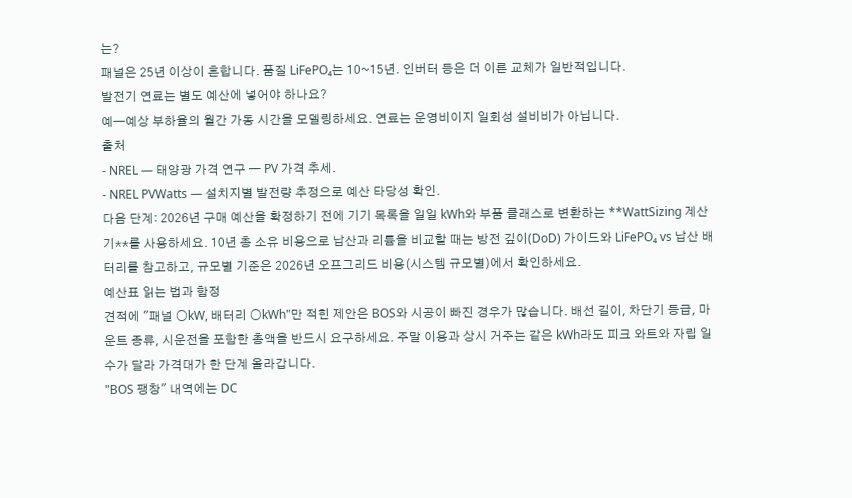는?
패널은 25년 이상이 흔합니다. 품질 LiFePO₄는 10~15년. 인버터 등은 더 이른 교체가 일반적입니다.
발전기 연료는 별도 예산에 넣어야 하나요?
예—예상 부하율의 월간 가동 시간을 모델링하세요. 연료는 운영비이지 일회성 설비비가 아닙니다.
출처
- NREL — 태양광 가격 연구 — PV 가격 추세.
- NREL PVWatts — 설치지별 발전량 추정으로 예산 타당성 확인.
다음 단계: 2026년 구매 예산을 확정하기 전에 기기 목록을 일일 kWh와 부품 클래스로 변환하는 **WattSizing 계산기**를 사용하세요. 10년 총 소유 비용으로 납산과 리튬을 비교할 때는 방전 깊이(DoD) 가이드와 LiFePO₄ vs 납산 배터리를 참고하고, 규모별 기준은 2026년 오프그리드 비용(시스템 규모별)에서 확인하세요.
예산표 읽는 법과 함정
견적에 "패널 ○kW, 배터리 ○kWh"만 적힌 제안은 BOS와 시공이 빠진 경우가 많습니다. 배선 길이, 차단기 등급, 마운트 종류, 시운전을 포함한 총액을 반드시 요구하세요. 주말 이용과 상시 거주는 같은 kWh라도 피크 와트와 자립 일수가 달라 가격대가 한 단계 올라갑니다.
"BOS 팽창" 내역에는 DC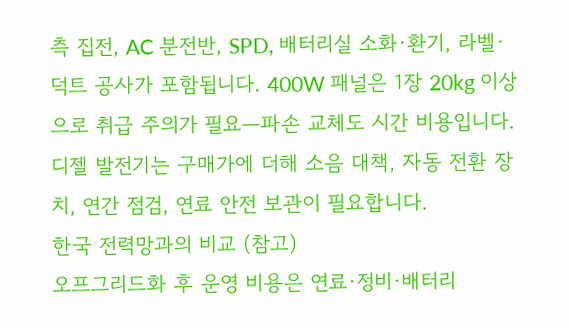측 집전, AC 분전반, SPD, 배터리실 소화·환기, 라벨·덕트 공사가 포함됩니다. 400W 패널은 1장 20kg 이상으로 취급 주의가 필요—파손 교체도 시간 비용입니다. 디젤 발전기는 구매가에 더해 소음 대책, 자동 전환 장치, 연간 점검, 연료 안전 보관이 필요합니다.
한국 전력망과의 비교 (참고)
오프그리드화 후 운영 비용은 연료·정비·배터리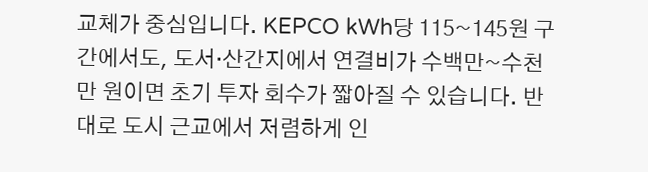교체가 중심입니다. KEPCO kWh당 115~145원 구간에서도, 도서·산간지에서 연결비가 수백만~수천만 원이면 초기 투자 회수가 짧아질 수 있습니다. 반대로 도시 근교에서 저렴하게 인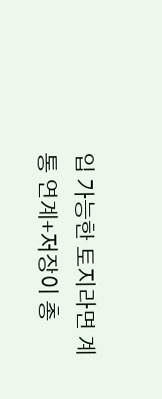입 가능한 토지라면 계통 연계+저장이 총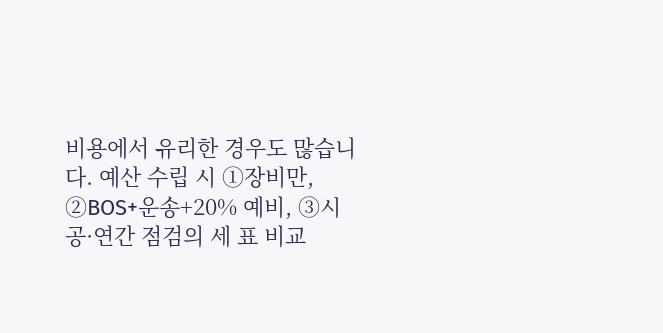비용에서 유리한 경우도 많습니다. 예산 수립 시 ①장비만, ②BOS+운송+20% 예비, ③시공·연간 점검의 세 표 비교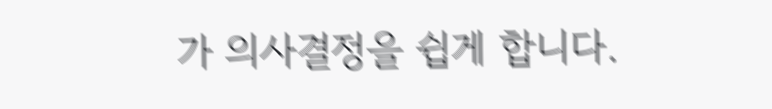가 의사결정을 쉽게 합니다.